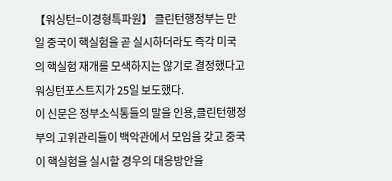【워싱턴=이경형특파원】 클린턴행정부는 만일 중국이 핵실험을 곧 실시하더라도 즉각 미국의 핵실험 재개를 모색하지는 않기로 결정했다고 워싱턴포스트지가 25일 보도했다.
이 신문은 정부소식통들의 말을 인용,클린턴행정부의 고위관리들이 백악관에서 모임을 갖고 중국이 핵실험을 실시할 경우의 대응방안을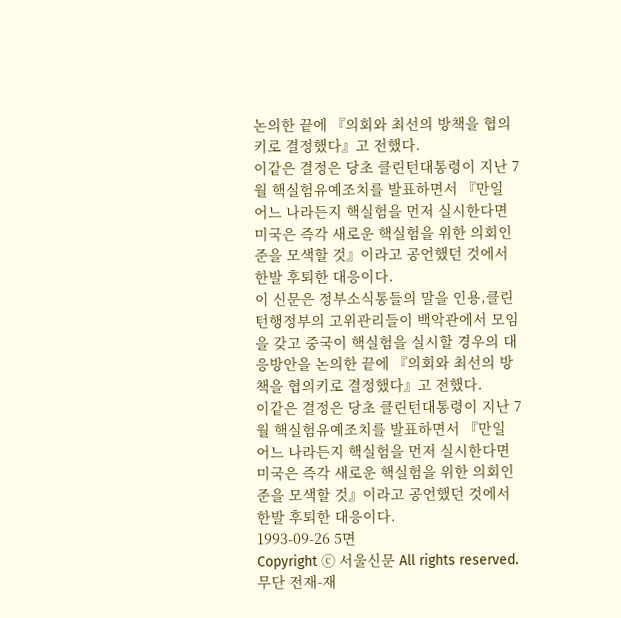논의한 끝에 『의회와 최선의 방책을 협의키로 결정했다』고 전했다.
이같은 결정은 당초 클린턴대통령이 지난 7월 핵실험유예조치를 발표하면서 『만일 어느 나라든지 핵실험을 먼저 실시한다면 미국은 즉각 새로운 핵실험을 위한 의회인준을 모색할 것』이라고 공언했던 것에서 한발 후퇴한 대응이다.
이 신문은 정부소식통들의 말을 인용,클린턴행정부의 고위관리들이 백악관에서 모임을 갖고 중국이 핵실험을 실시할 경우의 대응방안을 논의한 끝에 『의회와 최선의 방책을 협의키로 결정했다』고 전했다.
이같은 결정은 당초 클린턴대통령이 지난 7월 핵실험유예조치를 발표하면서 『만일 어느 나라든지 핵실험을 먼저 실시한다면 미국은 즉각 새로운 핵실험을 위한 의회인준을 모색할 것』이라고 공언했던 것에서 한발 후퇴한 대응이다.
1993-09-26 5면
Copyright ⓒ 서울신문 All rights reserved. 무단 전재-재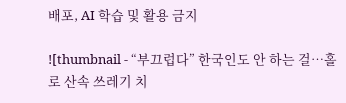배포, AI 학습 및 활용 금지

![thumbnail - “부끄럽다” 한국인도 안 하는 걸…홀로 산속 쓰레기 치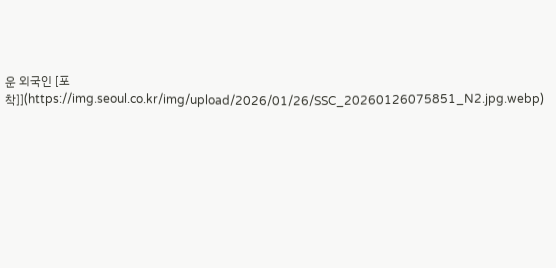운 외국인 [포착]](https://img.seoul.co.kr/img/upload/2026/01/26/SSC_20260126075851_N2.jpg.webp)